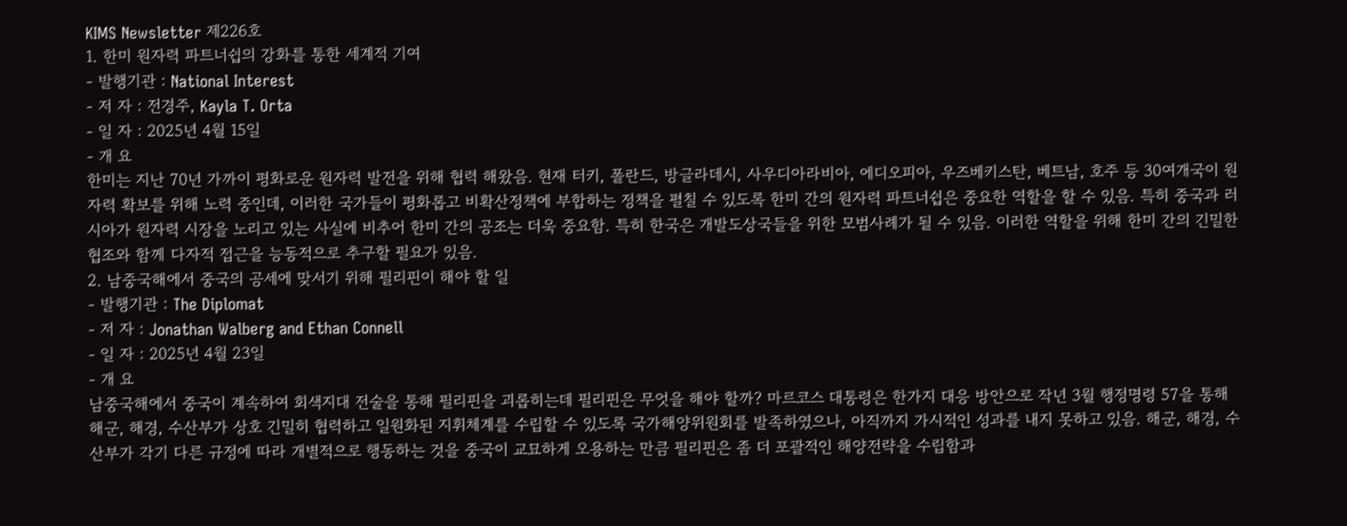KIMS Newsletter 제226호
1. 한미 원자력 파트너쉽의 강화를 통한 세계적 기여
- 발행기관 : National Interest
- 저 자 : 전경주, Kayla T. Orta
- 일 자 : 2025년 4월 15일
- 개 요
한미는 지난 70년 가까이 평화로운 원자력 발전을 위해 협력 해왔음. 현재 터키, 폴란드, 방글라데시, 사우디아라비아, 에디오피아, 우즈베키스탄, 베트남, 호주 등 30여개국이 원자력 확보를 위해 노력 중인데, 이러한 국가들이 평화롭고 비확산정책에 부합하는 정책을 펼칠 수 있도록 한미 간의 원자력 파트너쉽은 중요한 역할을 할 수 있음. 특히 중국과 러시아가 원자력 시장을 노리고 있는 사실에 비추어 한미 간의 공조는 더욱 중요함. 특히 한국은 개발도상국들을 위한 모범사례가 될 수 있음. 이러한 역할을 위해 한미 간의 긴밀한 협조와 함께 다자적 접근을 능동적으로 추구할 필요가 있음.
2. 남중국해에서 중국의 공세에 맞서기 위해 필리핀이 해야 할 일
- 발행기관 : The Diplomat
- 저 자 : Jonathan Walberg and Ethan Connell
- 일 자 : 2025년 4월 23일
- 개 요
남중국해에서 중국이 계속하여 회색지대 전술을 통해 필리핀을 괴롭히는데 필리핀은 무엇을 해야 할까? 마르코스 대통령은 한가지 대응 방안으로 작년 3월 행정명령 57을 통해 해군, 해경, 수산부가 상호 긴밀히 협력하고 일원화된 지휘체계를 수립할 수 있도록 국가해양위원회를 발족하였으나, 아직까지 가시적인 성과를 내지 못하고 있음. 해군, 해경, 수산부가 각기 다른 규정에 따라 개별적으로 행동하는 것을 중국이 교묘하게 오용하는 만큼 필리핀은 좀 더 포괄적인 해양전략을 수립함과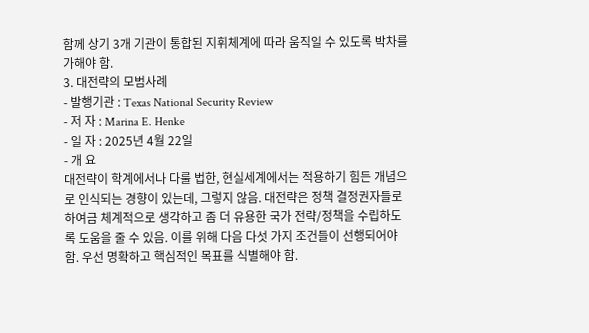함께 상기 3개 기관이 통합된 지휘체계에 따라 움직일 수 있도록 박차를 가해야 함.
3. 대전략의 모범사례
- 발행기관 : Texas National Security Review
- 저 자 : Marina E. Henke
- 일 자 : 2025년 4월 22일
- 개 요
대전략이 학계에서나 다룰 법한, 현실세계에서는 적용하기 힘든 개념으로 인식되는 경향이 있는데, 그렇지 않음. 대전략은 정책 결정권자들로 하여금 체계적으로 생각하고 좀 더 유용한 국가 전략/정책을 수립하도록 도움을 줄 수 있음. 이를 위해 다음 다섯 가지 조건들이 선행되어야 함. 우선 명확하고 핵심적인 목표를 식별해야 함.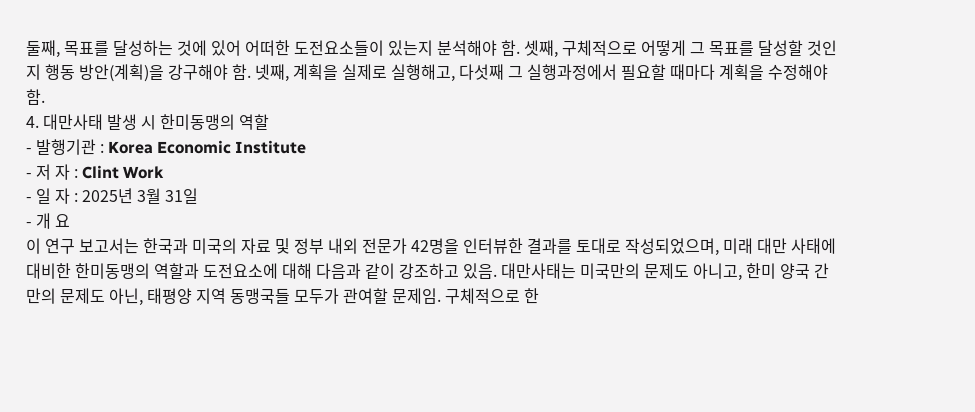둘째, 목표를 달성하는 것에 있어 어떠한 도전요소들이 있는지 분석해야 함. 셋째, 구체적으로 어떻게 그 목표를 달성할 것인지 행동 방안(계획)을 강구해야 함. 넷째, 계획을 실제로 실행해고, 다섯째 그 실행과정에서 필요할 때마다 계획을 수정해야 함.
4. 대만사태 발생 시 한미동맹의 역할
- 발행기관 : Korea Economic Institute
- 저 자 : Clint Work
- 일 자 : 2025년 3월 31일
- 개 요
이 연구 보고서는 한국과 미국의 자료 및 정부 내외 전문가 42명을 인터뷰한 결과를 토대로 작성되었으며, 미래 대만 사태에 대비한 한미동맹의 역할과 도전요소에 대해 다음과 같이 강조하고 있음. 대만사태는 미국만의 문제도 아니고, 한미 양국 간만의 문제도 아닌, 태평양 지역 동맹국들 모두가 관여할 문제임. 구체적으로 한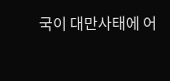국이 대만사태에 어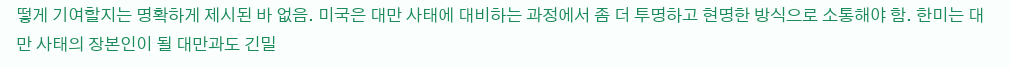떻게 기여할지는 명확하게 제시된 바 없음. 미국은 대만 사태에 대비하는 과정에서 좀 더 투명하고 현명한 방식으로 소통해야 함. 한미는 대만 사태의 장본인이 될 대만과도 긴밀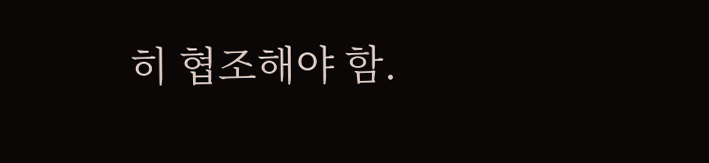히 협조해야 함.